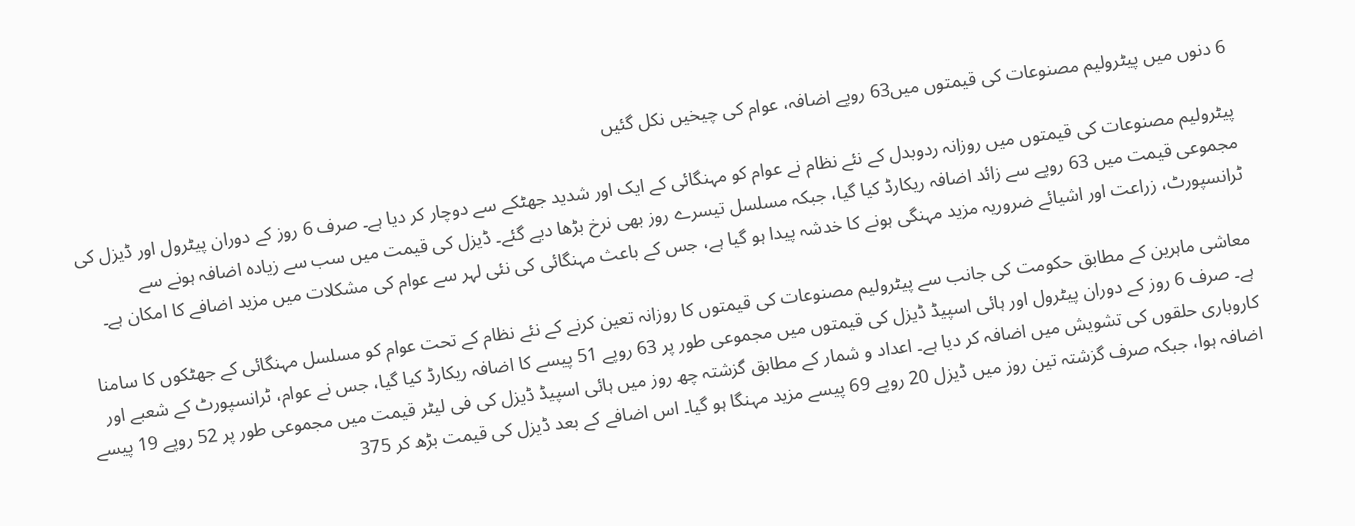6 دنوں میں پیٹرولیم مصنوعات کی قیمتوں میں63 روپے اضافہ، عوام کی چیخیں نکل گئیں

پیٹرولیم مصنوعات کی قیمتوں میں روزانہ ردوبدل کے نئے نظام نے عوام کو مہنگائی کے ایک اور شدید جھٹکے سے دوچار کر دیا ہے۔ صرف 6 روز کے دوران پیٹرول اور ڈیزل کی مجموعی قیمت میں 63 روپے سے زائد اضافہ ریکارڈ کیا گیا، جبکہ مسلسل تیسرے روز بھی نرخ بڑھا دیے گئے۔ ڈیزل کی قیمت میں سب سے زیادہ اضافہ ہونے سے ٹرانسپورٹ، زراعت اور اشیائے ضروریہ مزید مہنگی ہونے کا خدشہ پیدا ہو گیا ہے، جس کے باعث مہنگائی کی نئی لہر سے عوام کی مشکلات میں مزید اضافے کا امکان ہے۔

معاشی ماہرین کے مطابق حکومت کی جانب سے پیٹرولیم مصنوعات کی قیمتوں کا روزانہ تعین کرنے کے نئے نظام کے تحت عوام کو مسلسل مہنگائی کے جھٹکوں کا سامنا ہے۔ صرف 6 روز کے دوران پیٹرول اور ہائی اسپیڈ ڈیزل کی قیمتوں میں مجموعی طور پر 63 روپے 51 پیسے کا اضافہ ریکارڈ کیا گیا، جس نے عوام، ٹرانسپورٹ کے شعبے اور کاروباری حلقوں کی تشویش میں اضافہ کر دیا ہے۔ اعداد و شمار کے مطابق گزشتہ چھ روز میں ہائی اسپیڈ ڈیزل کی فی لیٹر قیمت میں مجموعی طور پر 52 روپے 19 پیسے اضافہ ہوا، جبکہ صرف گزشتہ تین روز میں ڈیزل 20 روپے 69 پیسے مزید مہنگا ہو گیا۔ اس اضافے کے بعد ڈیزل کی قیمت بڑھ کر 375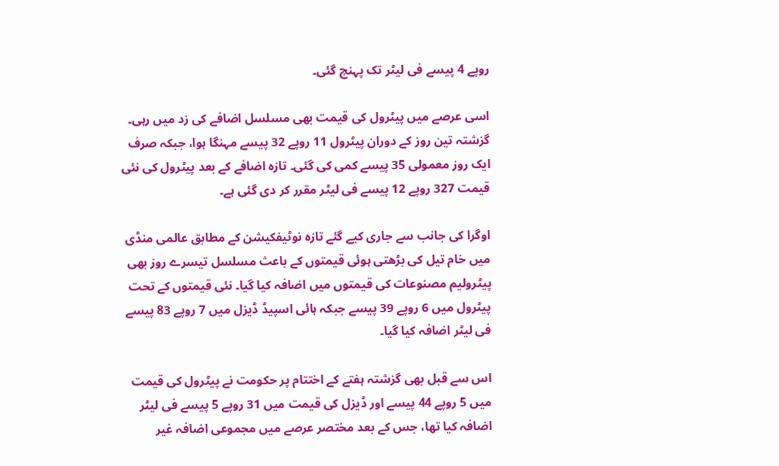روپے 4 پیسے فی لیٹر تک پہنچ گئی۔

اسی عرصے میں پیٹرول کی قیمت بھی مسلسل اضافے کی زد میں رہی۔ گزشتہ تین روز کے دوران پیٹرول 11 روپے 32 پیسے مہنگا ہوا، جبکہ صرف ایک روز معمولی 35 پیسے کمی کی گئی۔ تازہ اضافے کے بعد پیٹرول کی نئی قیمت 327 روپے 12 پیسے فی لیٹر مقرر کر دی گئی ہے۔

اوگرا کی جانب سے جاری کیے گئے تازہ نوٹیفکیشن کے مطابق عالمی منڈی میں خام تیل کی بڑھتی ہوئی قیمتوں کے باعث مسلسل تیسرے روز بھی پیٹرولیم مصنوعات کی قیمتوں میں اضافہ کیا گیا۔ نئی قیمتوں کے تحت پیٹرول میں 6 روپے 39 پیسے جبکہ ہائی اسپیڈ ڈیزل میں 7 روپے 83 پیسے فی لیٹر اضافہ کیا گیا۔

اس سے قبل بھی گزشتہ ہفتے کے اختتام پر حکومت نے پیٹرول کی قیمت میں 5 روپے 44 پیسے اور ڈیزل کی قیمت میں 31 روپے 5 پیسے فی لیٹر اضافہ کیا تھا، جس کے بعد مختصر عرصے میں مجموعی اضافہ غیر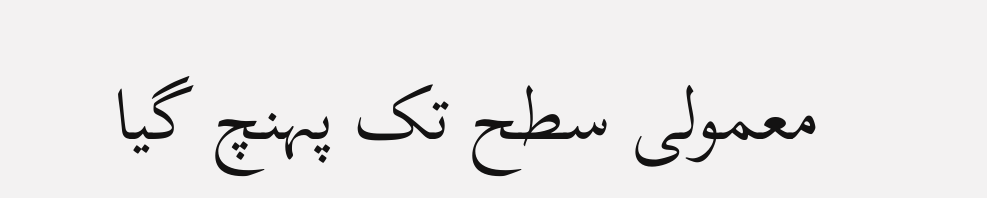معمولی سطح تک پہنچ گیا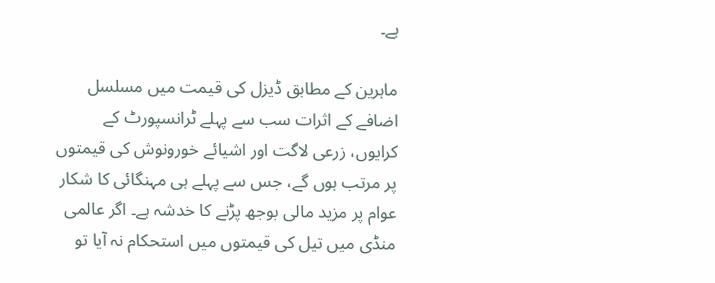ہے۔

ماہرین کے مطابق ڈیزل کی قیمت میں مسلسل اضافے کے اثرات سب سے پہلے ٹرانسپورٹ کے کرایوں، زرعی لاگت اور اشیائے خورونوش کی قیمتوں پر مرتب ہوں گے، جس سے پہلے ہی مہنگائی کا شکار عوام پر مزید مالی بوجھ پڑنے کا خدشہ ہے۔ اگر عالمی منڈی میں تیل کی قیمتوں میں استحکام نہ آیا تو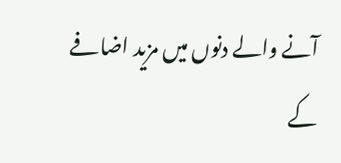آنے والے دنوں میں مزید اضافے کے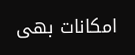امکانات بھی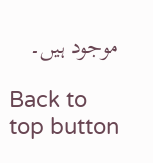موجود ہیں۔

Back to top button